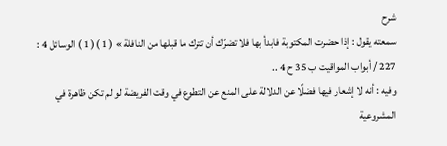شرح
سمعته يقول : إذا حضرت المكتوبة فابدأ بها فلا تضرّك أن تترك ما قبلها من النافلة » ( 1 )( 1 ) الوسائل 4 : 227 / أبواب المواقيت ب 35 ح 4 ..
وفيه : أنه لا إشعار فيها فضلًا عن الدلالة على المنع عن التطوع في وقت الفريضة لو لم تكن ظاهرة في المشروعية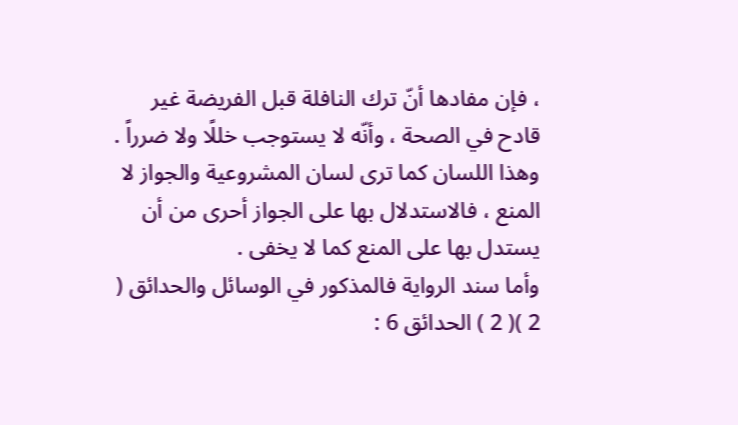، فإن مفادها أنّ ترك النافلة قبل الفريضة غير قادح في الصحة ، وأنّه لا يستوجب خللًا ولا ضرراً . وهذا اللسان كما ترى لسان المشروعية والجواز لا المنع ، فالاستدلال بها على الجواز أحرى من أن يستدل بها على المنع كما لا يخفى .
وأما سند الرواية فالمذكور في الوسائل والحدائق ( 2 )( 2 ) الحدائق 6 :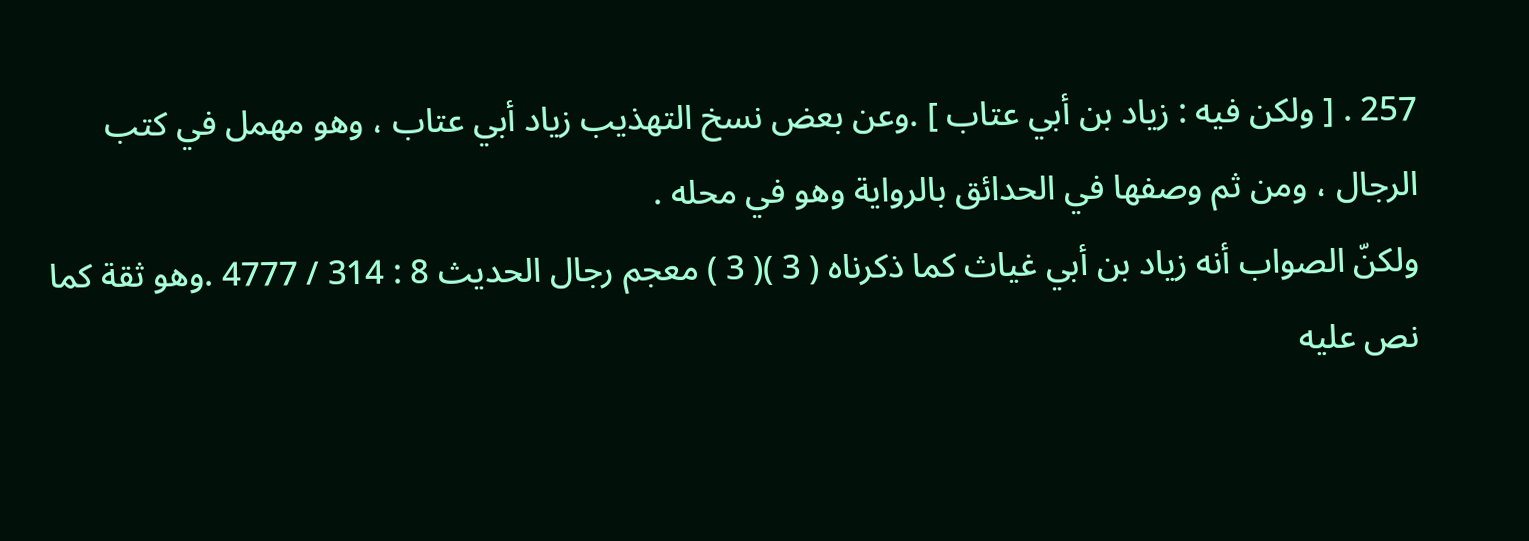257 . [ ولكن فيه : زياد بن أبي عتاب ] .وعن بعض نسخ التهذيب زياد أبي عتاب ، وهو مهمل في كتب الرجال ، ومن ثم وصفها في الحدائق بالرواية وهو في محله .
ولكنّ الصواب أنه زياد بن أبي غياث كما ذكرناه ( 3 )( 3 ) معجم رجال الحديث 8 : 314 / 4777 .وهو ثقة كما نص عليه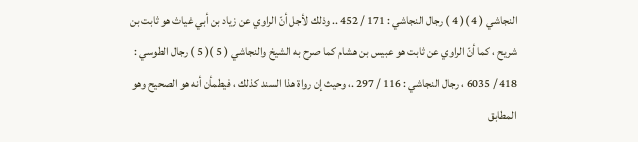النجاشي ( 4 )( 4 ) رجال النجاشي : 171 / 452 .. وذلك لأجل أنّ الراوي عن زياد بن أبي غياث هو ثابت بن شريح ، كما أنّ الراوي عن ثابت هو عبيس بن هشام كما صرح به الشيخ والنجاشي ( 5 )( 5 ) رجال الطوسي : 418 / 6035 ، رجال النجاشي : 116 / 297 .، وحيث إن رواة هذا السند كذلك ، فيطمأن أنه هو الصحيح وهو المطابق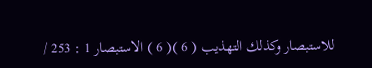للاستبصار وكذلك التهذيب ( 6 )( 6 ) الاستبصار 1 : 253 /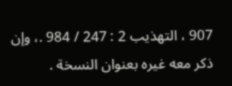907 ، التهذيب 2 : 247 / 984 .، وإن ذكر معه غيره بعنوان النسخة .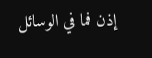إذن فما في الوسائل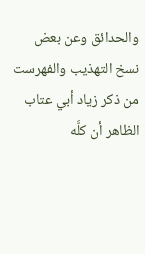والحدائق وعن بعض نسخ التهذيب والفهرست من ذكر زياد أبي عتاب الظاهر أن كلَّه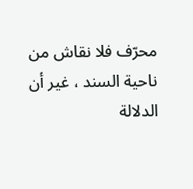محرّف فلا نقاش من ناحية السند ، غير أن الدلالة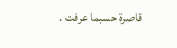قاصرة حسبما عرفت .